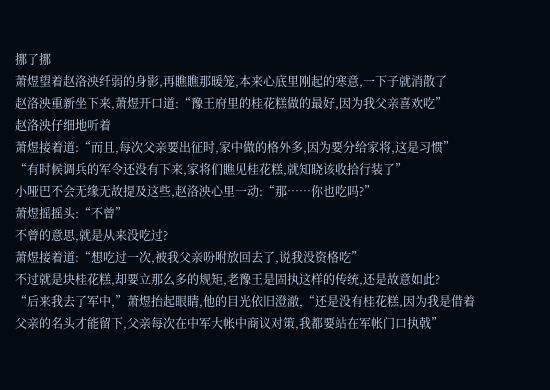挪了挪
萧煜望着赵洛泱纤弱的身影,再瞧瞧那暖笼,本来心底里刚起的寒意,一下子就消散了
赵洛泱重新坐下来,萧煜开口道:“豫王府里的桂花糕做的最好,因为我父亲喜欢吃”
赵洛泱仔细地听着
萧煜接着道:“而且,每次父亲要出征时,家中做的格外多,因为要分给家将,这是习惯”
“有时候调兵的军令还没有下来,家将们瞧见桂花糕,就知晓该收拾行装了”
小哑巴不会无缘无故提及这些,赵洛泱心里一动:“那……你也吃吗?”
萧煜摇摇头:“不曾”
不曾的意思,就是从来没吃过?
萧煜接着道:“想吃过一次,被我父亲吩咐放回去了,说我没资格吃”
不过就是块桂花糕,却要立那么多的规矩,老豫王是固执这样的传统,还是故意如此?
“后来我去了军中,”萧煜抬起眼睛,他的目光依旧澄澈,“还是没有桂花糕,因为我是借着父亲的名头才能留下,父亲每次在中军大帐中商议对策,我都要站在军帐门口执戟”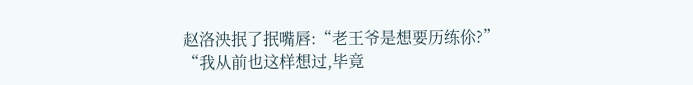赵洛泱抿了抿嘴唇:“老王爷是想要历练伱?”
“我从前也这样想过,毕竟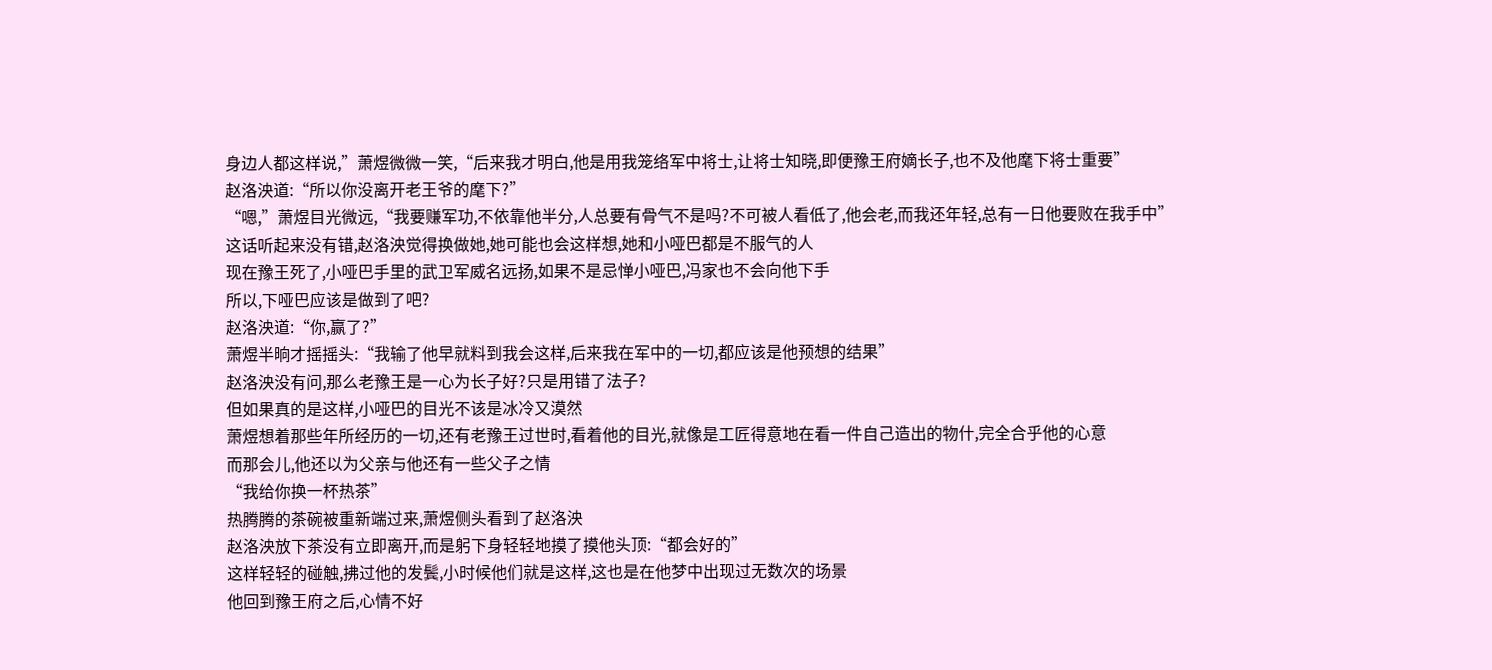身边人都这样说,”萧煜微微一笑,“后来我才明白,他是用我笼络军中将士,让将士知晓,即便豫王府嫡长子,也不及他麾下将士重要”
赵洛泱道:“所以你没离开老王爷的麾下?”
“嗯,”萧煜目光微远,“我要赚军功,不依靠他半分,人总要有骨气不是吗?不可被人看低了,他会老,而我还年轻,总有一日他要败在我手中”
这话听起来没有错,赵洛泱觉得换做她,她可能也会这样想,她和小哑巴都是不服气的人
现在豫王死了,小哑巴手里的武卫军威名远扬,如果不是忌惮小哑巴,冯家也不会向他下手
所以,下哑巴应该是做到了吧?
赵洛泱道:“你,赢了?”
萧煜半晌才摇摇头:“我输了他早就料到我会这样,后来我在军中的一切,都应该是他预想的结果”
赵洛泱没有问,那么老豫王是一心为长子好?只是用错了法子?
但如果真的是这样,小哑巴的目光不该是冰冷又漠然
萧煜想着那些年所经历的一切,还有老豫王过世时,看着他的目光,就像是工匠得意地在看一件自己造出的物什,完全合乎他的心意
而那会儿,他还以为父亲与他还有一些父子之情
“我给你换一杯热茶”
热腾腾的茶碗被重新端过来,萧煜侧头看到了赵洛泱
赵洛泱放下茶没有立即离开,而是躬下身轻轻地摸了摸他头顶:“都会好的”
这样轻轻的碰触,拂过他的发鬓,小时候他们就是这样,这也是在他梦中出现过无数次的场景
他回到豫王府之后,心情不好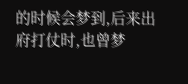的时候会梦到,后来出府打仗时,也曾梦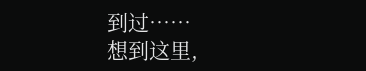到过……
想到这里,